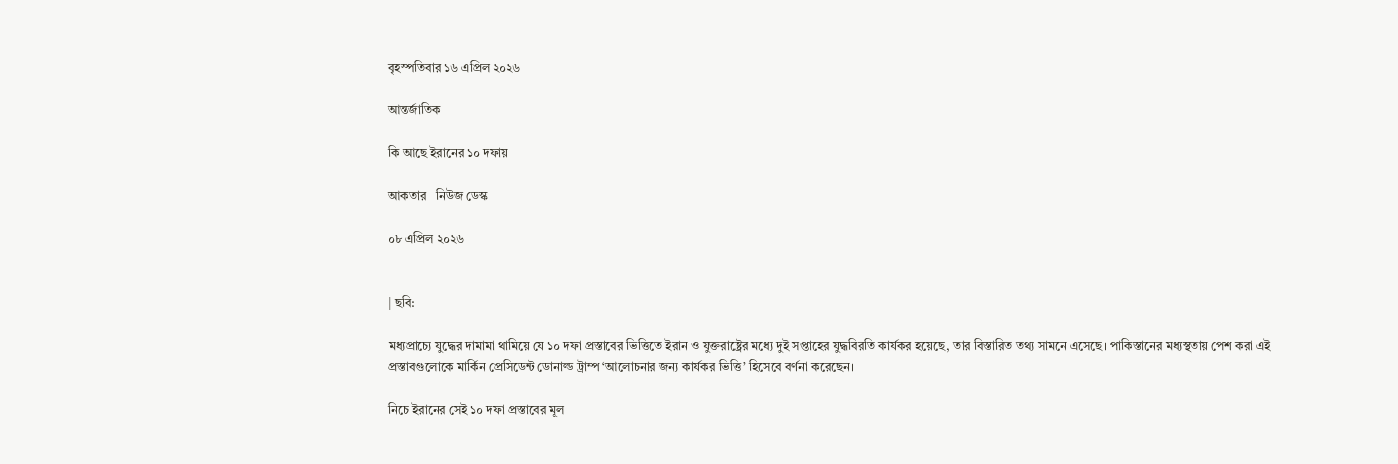বৃহস্পতিবার ১৬ এপ্রিল ২০২৬

আন্তর্জাতিক

কি আছে ইরানের ১০ দফায়

আকতার   নিউজ ডেস্ক

০৮ এপ্রিল ২০২৬


| ছবি:

মধ্যপ্রাচ্যে যুদ্ধের দামামা থামিয়ে যে ১০ দফা প্রস্তাবের ভিত্তিতে ইরান ও যুক্তরাষ্ট্রের মধ্যে দুই সপ্তাহের যুদ্ধবিরতি কার্যকর হয়েছে, তার বিস্তারিত তথ্য সামনে এসেছে। পাকিস্তানের মধ্যস্থতায় পেশ করা এই প্রস্তাবগুলোকে মার্কিন প্রেসিডেন্ট ডোনাল্ড ট্রাম্প ‘আলোচনার জন্য কার্যকর ভিত্তি’ হিসেবে বর্ণনা করেছেন।

নিচে ইরানের সেই ১০ দফা প্রস্তাবের মূল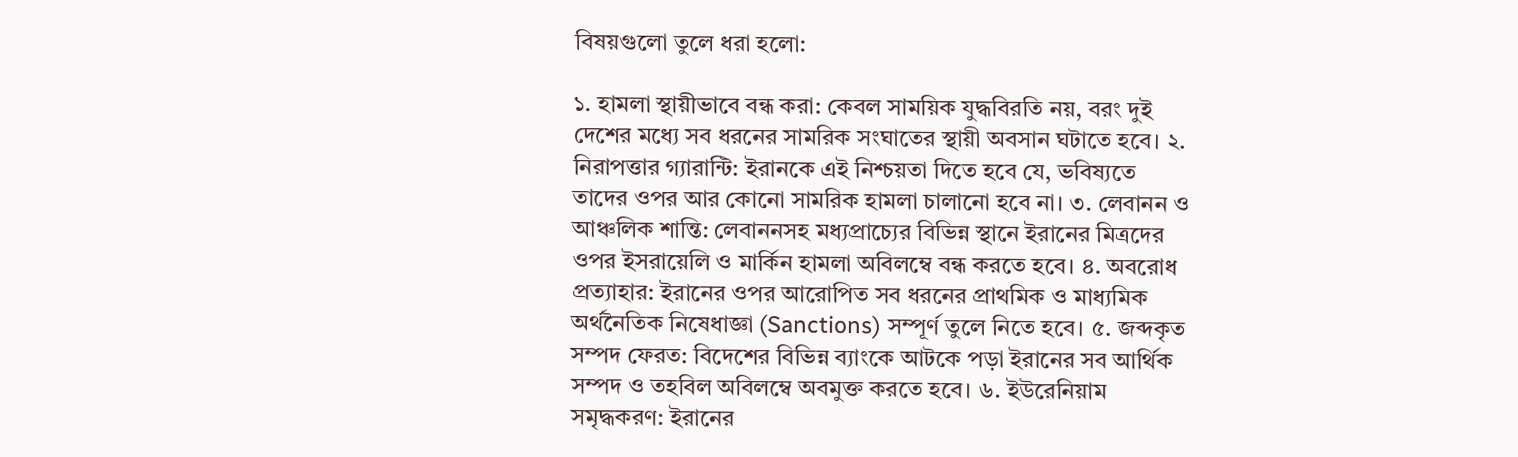বিষয়গুলো তুলে ধরা হলো:

১. হামলা স্থায়ীভাবে বন্ধ করা: কেবল সাময়িক যুদ্ধবিরতি নয়, বরং দুই দেশের মধ্যে সব ধরনের সামরিক সংঘাতের স্থায়ী অবসান ঘটাতে হবে। ২. নিরাপত্তার গ্যারান্টি: ইরানকে এই নিশ্চয়তা দিতে হবে যে, ভবিষ্যতে তাদের ওপর আর কোনো সামরিক হামলা চালানো হবে না। ৩. লেবানন ও আঞ্চলিক শান্তি: লেবাননসহ মধ্যপ্রাচ্যের বিভিন্ন স্থানে ইরানের মিত্রদের ওপর ইসরায়েলি ও মার্কিন হামলা অবিলম্বে বন্ধ করতে হবে। ৪. অবরোধ প্রত্যাহার: ইরানের ওপর আরোপিত সব ধরনের প্রাথমিক ও মাধ্যমিক অর্থনৈতিক নিষেধাজ্ঞা (Sanctions) সম্পূর্ণ তুলে নিতে হবে। ৫. জব্দকৃত সম্পদ ফেরত: বিদেশের বিভিন্ন ব্যাংকে আটকে পড়া ইরানের সব আর্থিক সম্পদ ও তহবিল অবিলম্বে অবমুক্ত করতে হবে। ৬. ইউরেনিয়াম সমৃদ্ধকরণ: ইরানের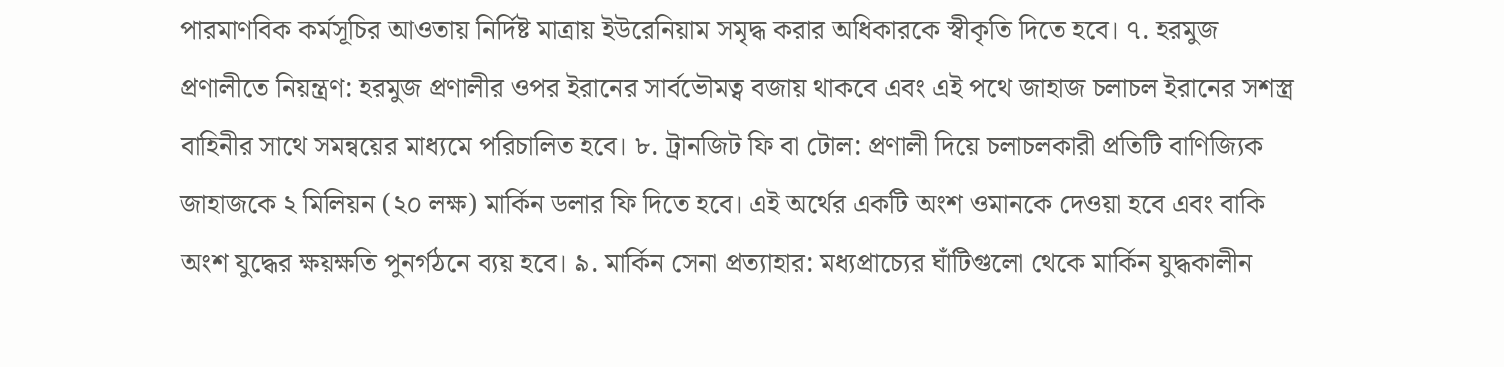পারমাণবিক কর্মসূচির আওতায় নির্দিষ্ট মাত্রায় ইউরেনিয়াম সমৃদ্ধ করার অধিকারকে স্বীকৃতি দিতে হবে। ৭. হরমুজ প্রণালীতে নিয়ন্ত্রণ: হরমুজ প্রণালীর ওপর ইরানের সার্বভৌমত্ব বজায় থাকবে এবং এই পথে জাহাজ চলাচল ইরানের সশস্ত্র বাহিনীর সাথে সমন্বয়ের মাধ্যমে পরিচালিত হবে। ৮. ট্রানজিট ফি বা টোল: প্রণালী দিয়ে চলাচলকারী প্রতিটি বাণিজ্যিক জাহাজকে ২ মিলিয়ন (২০ লক্ষ) মার্কিন ডলার ফি দিতে হবে। এই অর্থের একটি অংশ ওমানকে দেওয়া হবে এবং বাকি অংশ যুদ্ধের ক্ষয়ক্ষতি পুনর্গঠনে ব্যয় হবে। ৯. মার্কিন সেনা প্রত্যাহার: মধ্যপ্রাচ্যের ঘাঁটিগুলো থেকে মার্কিন যুদ্ধকালীন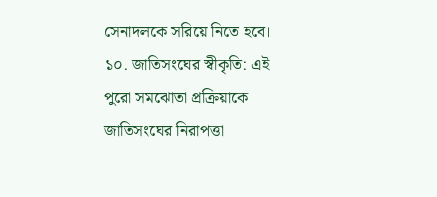সেনাদলকে সরিয়ে নিতে হবে। ১০. জাতিসংঘের স্বীকৃতি: এই পুরো সমঝোতা প্রক্রিয়াকে জাতিসংঘের নিরাপত্তা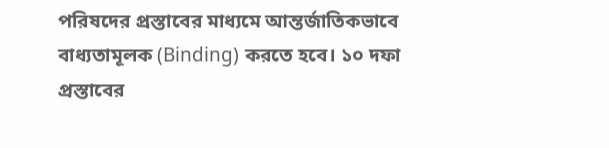পরিষদের প্রস্তাবের মাধ্যমে আন্তর্জাতিকভাবে বাধ্যতামূলক (Binding) করতে হবে। ১০ দফা প্রস্তাবের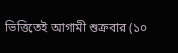ভিত্তিতেই আগামী শুক্রবার (১০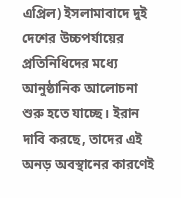এপ্রিল) ইসলামাবাদে দুই দেশের উচ্চপর্যায়ের প্রতিনিধিদের মধ্যে আনুষ্ঠানিক আলোচনা শুরু হতে যাচ্ছে। ইরান দাবি করছে, তাদের এই অনড় অবস্থানের কারণেই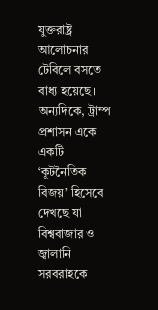যুক্তরাষ্ট্র আলোচনার টেবিলে বসতে বাধ্য হয়েছে। অন্যদিকে, ট্রাম্প প্রশাসন একে একটি ‘কূটনৈতিক বিজয়’ হিসেবে দেখছে যা বিশ্ববাজার ও জ্বালানি সরবরাহকে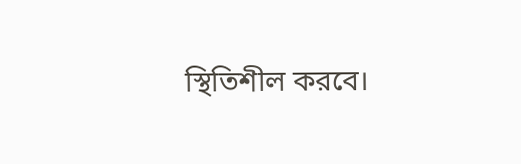স্থিতিশীল করবে।